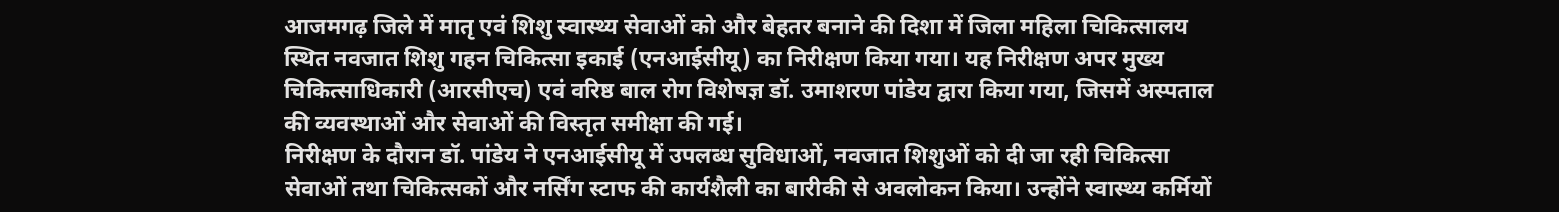आजमगढ़ जिले में मातृ एवं शिशु स्वास्थ्य सेवाओं को और बेहतर बनाने की दिशा में जिला महिला चिकित्सालय स्थित नवजात शिशु गहन चिकित्सा इकाई (एनआईसीयू) का निरीक्षण किया गया। यह निरीक्षण अपर मुख्य चिकित्साधिकारी (आरसीएच) एवं वरिष्ठ बाल रोग विशेषज्ञ डॉ. उमाशरण पांडेय द्वारा किया गया, जिसमें अस्पताल की व्यवस्थाओं और सेवाओं की विस्तृत समीक्षा की गई।
निरीक्षण के दौरान डॉ. पांडेय ने एनआईसीयू में उपलब्ध सुविधाओं, नवजात शिशुओं को दी जा रही चिकित्सा सेवाओं तथा चिकित्सकों और नर्सिंग स्टाफ की कार्यशैली का बारीकी से अवलोकन किया। उन्होंने स्वास्थ्य कर्मियों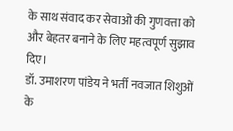के साथ संवाद कर सेवाओं की गुणवत्ता को और बेहतर बनाने के लिए महत्वपूर्ण सुझाव दिए।
डॉ. उमाशरण पांडेय ने भर्ती नवजात शिशुओं के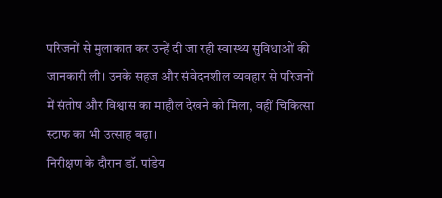परिजनों से मुलाकात कर उन्हें दी जा रही स्वास्थ्य सुविधाओं की जानकारी ली। उनके सहज और संवेदनशील व्यवहार से परिजनों में संतोष और विश्वास का माहौल देखने को मिला, वहीं चिकित्सा स्टाफ का भी उत्साह बढ़ा।
निरीक्षण के दौरान डॉ. पांडेय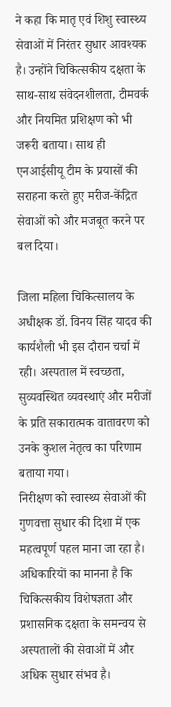ने कहा कि मातृ एवं शिशु स्वास्थ्य सेवाओं में निरंतर सुधार आवश्यक है। उन्होंने चिकित्सकीय दक्षता के साथ-साथ संवेदनशीलता, टीमवर्क और नियमित प्रशिक्षण को भी जरूरी बताया। साथ ही एनआईसीयू टीम के प्रयासों की सराहना करते हुए मरीज-केंद्रित सेवाओं को और मजबूत करने पर बल दिया।

जिला महिला चिकित्सालय के अधीक्षक डॉ. विनय सिंह यादव की कार्यशैली भी इस दौरान चर्चा में रही। अस्पताल में स्वच्छता, सुव्यवस्थित व्यवस्थाएं और मरीजों के प्रति सकारात्मक वातावरण को उनके कुशल नेतृत्व का परिणाम बताया गया।
निरीक्षण को स्वास्थ्य सेवाओं की गुणवत्ता सुधार की दिशा में एक महत्वपूर्ण पहल माना जा रहा है। अधिकारियों का मानना है कि चिकित्सकीय विशेषज्ञता और प्रशासनिक दक्षता के समन्वय से अस्पतालों की सेवाओं में और अधिक सुधार संभव है।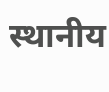स्थानीय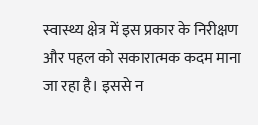स्वास्थ्य क्षेत्र में इस प्रकार के निरीक्षण और पहल को सकारात्मक कदम माना जा रहा है। इससे न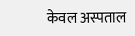केवल अस्पताल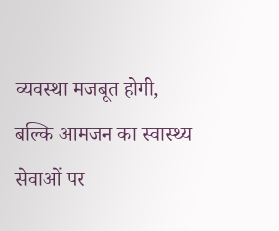व्यवस्था मजबूत होगी, बल्कि आमजन का स्वास्थ्य सेवाओं पर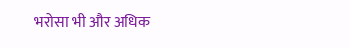भरोसा भी और अधिक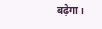बढ़ेगा।